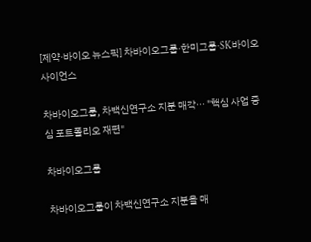[제약·바이오 뉴스픽] 차바이오그룹·한미그룹·SK바이오사이언스

차바이오그룹, 차백신연구소 지분 매각··· "핵심 사업 중심 포트폴리오 재편"

차바이오그룹

차바이오그룹이 차백신연구소 지분을 매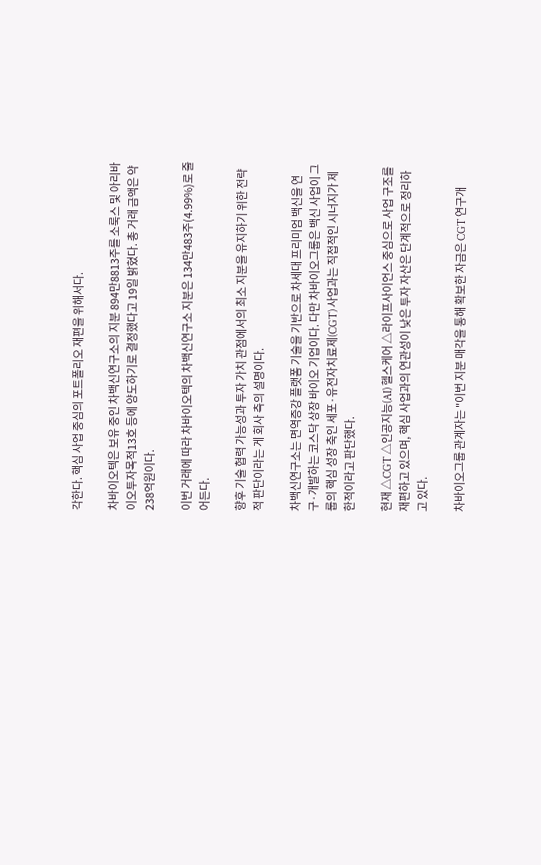각한다. 핵심 사업 중심의 포트폴리오 재편을 위해서다.

차바이오텍은 보유 중인 차백신연구소의 지분 894만8813주를 소룩스 및 아리바이오투자목적13호 등에 양도하기로 결정했다고 19일 밝혔다. 총 거래 금액은 약 238억원이다.

이번 거래에 따라 차바이오텍의 차백신연구소 지분은 134만483주(4.99%)로 줄어든다.

향후 기술 협력 가능성과 투자 가치 관점에서의 최소 지분을 유지하기 위한 전략적 판단이라는 게 회사 측의 설명이다.

차백신연구소는 면역증강 플랫폼 기술을 기반으로 차세대 프리미엄 백신을 연구·개발하는 코스닥 상장 바이오 기업이다. 다만 차바이오그룹은 백신 사업이 그룹의 핵심 성장 축인 세포·유전자치료제(CGT) 사업과는 직접적인 시너지가 제한적이라고 판단했다.

현재 △CGT △인공지능(AI) 헬스케어 △라이프사이언스 중심으로 사업 구조를 재편하고 있으며, 핵심 사업과의 연관성이 낮은 투자 자산은 단계적으로 정리하고 있다.

차바이오그룹 관계자는 "이번 지분 매각을 통해 확보한 자금은 CGT 연구개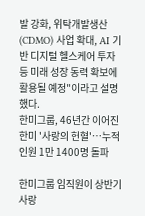발 강화, 위탁개발생산(CDMO) 사업 확대, AI 기반 디지털 헬스케어 투자 등 미래 성장 동력 확보에 활용될 예정"이라고 설명했다.
한미그룹, 46년간 이어진 한미 '사랑의 헌혈'…누적 인원 1만 1400명 돌파

한미그룹 임직원이 상반기 사랑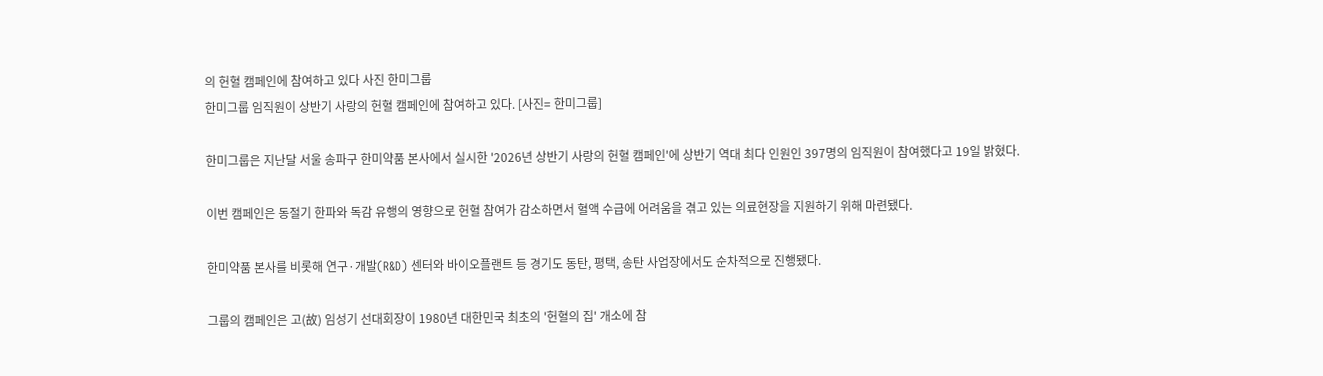의 헌혈 캠페인에 참여하고 있다 사진 한미그룹
한미그룹 임직원이 상반기 사랑의 헌혈 캠페인에 참여하고 있다. [사진= 한미그룹]

한미그룹은 지난달 서울 송파구 한미약품 본사에서 실시한 '2026년 상반기 사랑의 헌혈 캠페인'에 상반기 역대 최다 인원인 397명의 임직원이 참여했다고 19일 밝혔다.

이번 캠페인은 동절기 한파와 독감 유행의 영향으로 헌혈 참여가 감소하면서 혈액 수급에 어려움을 겪고 있는 의료현장을 지원하기 위해 마련됐다.

한미약품 본사를 비롯해 연구·개발(R&D) 센터와 바이오플랜트 등 경기도 동탄, 평택, 송탄 사업장에서도 순차적으로 진행됐다.

그룹의 캠페인은 고(故) 임성기 선대회장이 1980년 대한민국 최초의 '헌혈의 집' 개소에 참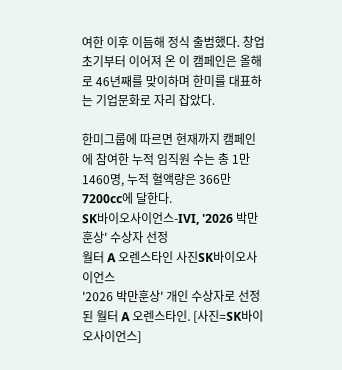여한 이후 이듬해 정식 출범했다. 창업 초기부터 이어져 온 이 캠페인은 올해로 46년째를 맞이하며 한미를 대표하는 기업문화로 자리 잡았다.

한미그룹에 따르면 현재까지 캠페인에 참여한 누적 임직원 수는 총 1만 1460명, 누적 혈액량은 366만 7200cc에 달한다.
SK바이오사이언스-IVI, '2026 박만훈상' 수상자 선정
월터 A 오렌스타인 사진SK바이오사이언스
'2026 박만훈상' 개인 수상자로 선정된 월터 A 오렌스타인. [사진=SK바이오사이언스]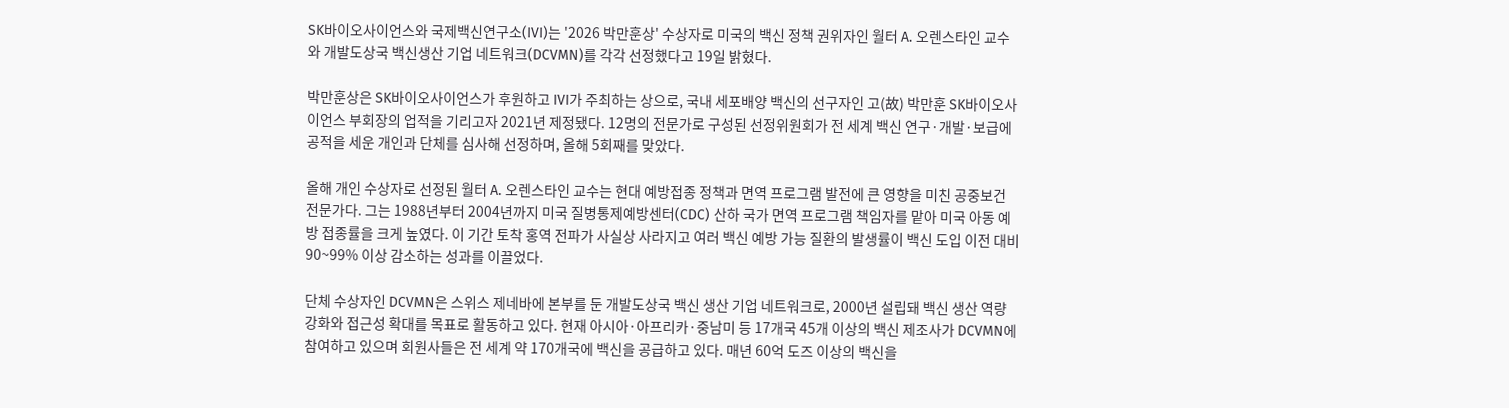SK바이오사이언스와 국제백신연구소(IVI)는 '2026 박만훈상' 수상자로 미국의 백신 정책 권위자인 월터 A. 오렌스타인 교수와 개발도상국 백신생산 기업 네트워크(DCVMN)를 각각 선정했다고 19일 밝혔다.

박만훈상은 SK바이오사이언스가 후원하고 IVI가 주최하는 상으로, 국내 세포배양 백신의 선구자인 고(故) 박만훈 SK바이오사이언스 부회장의 업적을 기리고자 2021년 제정됐다. 12명의 전문가로 구성된 선정위원회가 전 세계 백신 연구·개발·보급에 공적을 세운 개인과 단체를 심사해 선정하며, 올해 5회째를 맞았다.

올해 개인 수상자로 선정된 월터 A. 오렌스타인 교수는 현대 예방접종 정책과 면역 프로그램 발전에 큰 영향을 미친 공중보건 전문가다. 그는 1988년부터 2004년까지 미국 질병통제예방센터(CDC) 산하 국가 면역 프로그램 책임자를 맡아 미국 아동 예방 접종률을 크게 높였다. 이 기간 토착 홍역 전파가 사실상 사라지고 여러 백신 예방 가능 질환의 발생률이 백신 도입 이전 대비 90~99% 이상 감소하는 성과를 이끌었다.

단체 수상자인 DCVMN은 스위스 제네바에 본부를 둔 개발도상국 백신 생산 기업 네트워크로, 2000년 설립돼 백신 생산 역량 강화와 접근성 확대를 목표로 활동하고 있다. 현재 아시아·아프리카·중남미 등 17개국 45개 이상의 백신 제조사가 DCVMN에 참여하고 있으며 회원사들은 전 세계 약 170개국에 백신을 공급하고 있다. 매년 60억 도즈 이상의 백신을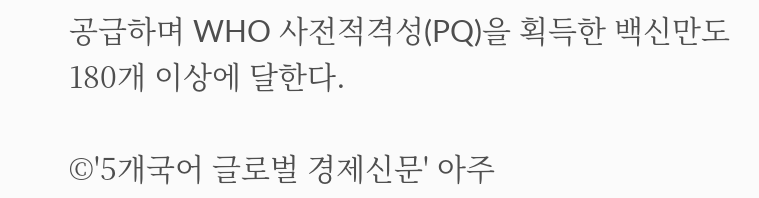공급하며 WHO 사전적격성(PQ)을 획득한 백신만도 180개 이상에 달한다.

©'5개국어 글로벌 경제신문' 아주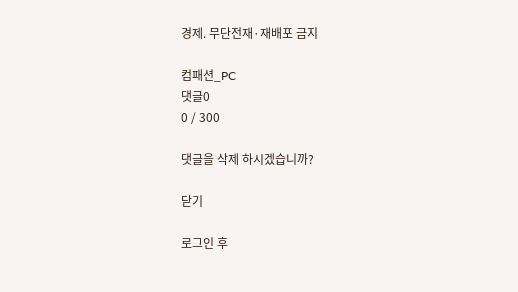경제. 무단전재·재배포 금지

컴패션_PC
댓글0
0 / 300

댓글을 삭제 하시겠습니까?

닫기

로그인 후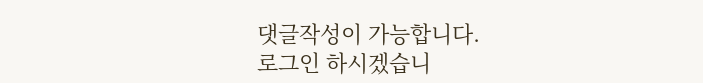댓글작성이 가능합니다.
로그인 하시겠습니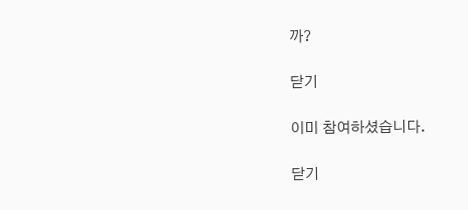까?

닫기

이미 참여하셨습니다.

닫기